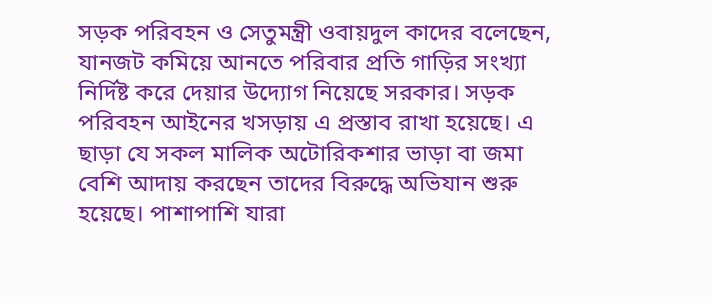সড়ক পরিবহন ও সেতুমন্ত্রী ওবায়দুল কাদের বলেছেন, যানজট কমিয়ে আনতে পরিবার প্রতি গাড়ির সংখ্যা নির্দিষ্ট করে দেয়ার উদ্যোগ নিয়েছে সরকার। সড়ক পরিবহন আইনের খসড়ায় এ প্রস্তাব রাখা হয়েছে। এ ছাড়া যে সকল মালিক অটোরিকশার ভাড়া বা জমা বেশি আদায় করছেন তাদের বিরুদ্ধে অভিযান শুরু হয়েছে। পাশাপাশি যারা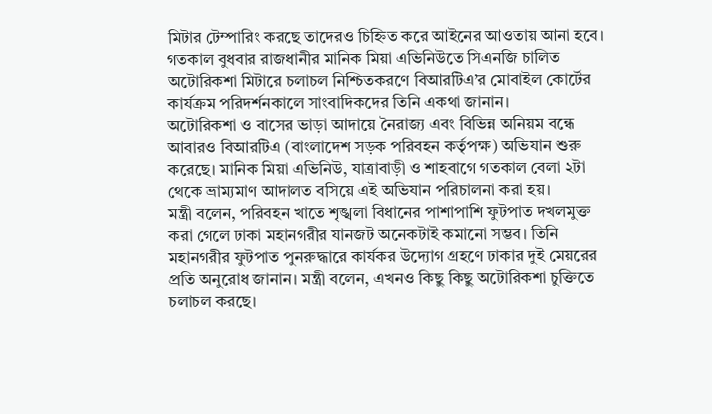মিটার টেম্পারিং করছে তাদেরও চিহ্নিত করে আইনের আওতায় আনা হবে। গতকাল বুধবার রাজধানীর মানিক মিয়া এভিনিউতে সিএনজি চালিত অটোরিকশা মিটারে চলাচল নিশ্চিতকরণে বিআরটিএ’র মোবাইল কোর্টের কার্যক্রম পরিদর্শনকালে সাংবাদিকদের তিনি একথা জানান।
অটোরিকশা ও বাসের ভাড়া আদায়ে নৈরাজ্য এবং বিভিন্ন অনিয়ম বন্ধে আবারও বিআরটিএ (বাংলাদেশ সড়ক পরিবহন কর্তৃপক্ষ) অভিযান শুরু করেছে। মানিক মিয়া এভিনিউ, যাত্রাবাড়ী ও শাহবাগে গতকাল বেলা ২টা থেকে ভ্রাম্যমাণ আদালত বসিয়ে এই অভিযান পরিচালনা করা হয়।
মন্ত্রী বলেন, পরিবহন খাতে শৃঙ্খলা বিধানের পাশাপাশি ফুটপাত দখলমুক্ত করা গেলে ঢাকা মহানগরীর যানজট অনেকটাই কমানো সম্ভব। তিনি মহানগরীর ফুটপাত পুনরুদ্ধারে কার্যকর উদ্যোগ গ্রহণে ঢাকার দুই মেয়রের প্রতি অনুরোধ জানান। মন্ত্রী বলেন, এখনও কিছু কিছু অটোরিকশা চুক্তিতে চলাচল করছে।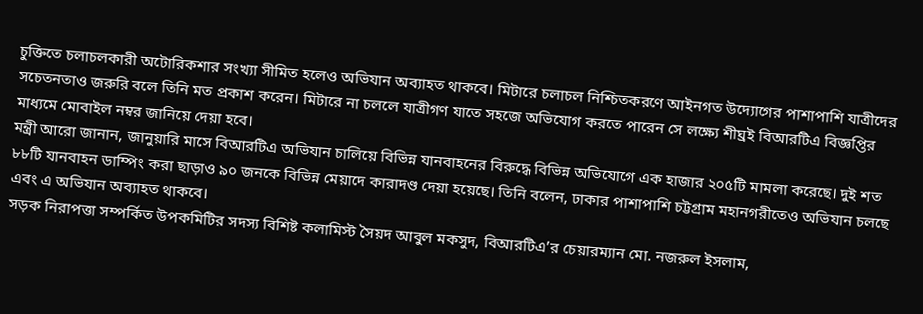চুক্তিতে চলাচলকারী অটোরিকশার সংখ্যা সীমিত হলেও অভিযান অব্যাহত থাকবে। মিটারে চলাচল নিশ্চিতকরণে আইনগত উদ্যোগের পাশাপাশি যাত্রীদের সচেতনতাও জরুরি বলে তিনি মত প্রকাশ করেন। মিটারে না চললে যাত্রীগণ যাতে সহজে অভিযোগ করতে পারেন সে লক্ষ্যে শীঘ্রই বিআরটিএ বিজ্ঞপ্তির মাধ্যমে মোবাইল নম্বর জানিয়ে দেয়া হবে।
মন্ত্রী আরো জানান, জানুয়ারি মাসে বিআরটিএ অভিযান চালিয়ে বিভিন্ন যানবাহনের বিরুদ্ধে বিভিন্ন অভিযোগে এক হাজার ২০৫টি মামলা করেছে। দুই শত ৮৮টি যানবাহন ডাম্পিং করা ছাড়াও ৯০ জনকে বিভিন্ন মেয়াদে কারাদণ্ড দেয়া হয়েছে। তিনি বলেন, ঢাকার পাশাপাশি চট্টগ্রাম মহানগরীতেও অভিযান চলছে এবং এ অভিযান অব্যাহত থাকবে।
সড়ক নিরাপত্তা সম্পর্কিত উপকমিটির সদস্য বিশিষ্ট কলামিস্ট সৈয়দ আবুল মকসুদ, বিআরটিএ’র চেয়ারম্যান মো. নজরুল ইসলাম,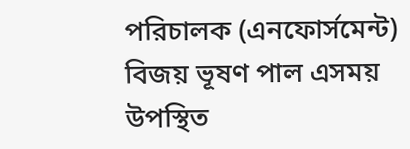পরিচালক (এনফোর্সমেন্ট) বিজয় ভূষণ পাল এসময় উপস্থিত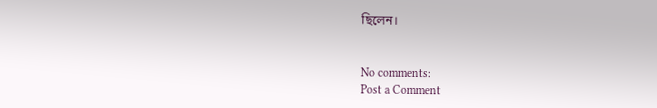ছিলেন।


No comments:
Post a Comment